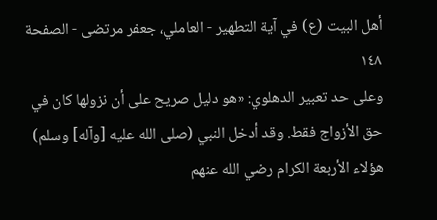أهل البيت (ع) في آية التطهير - العاملي، جعفر مرتضى - الصفحة ١٤٨
وعلى حد تعبير الدهلوي: «هو دليل صريح على أن نزولها كان في حق الأزواج فقط. وقد أدخل النبي (صلى الله عليه [وآله] وسلم) هؤلاء الأربعة الكرام رضي الله عنهم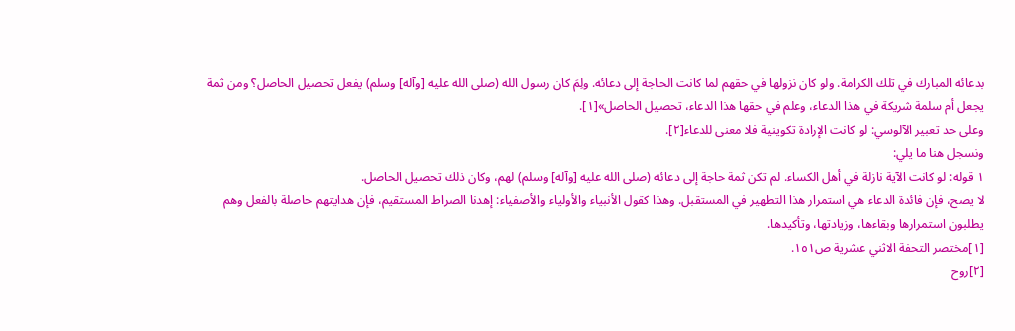بدعائه المبارك في تلك الكرامة. ولو كان نزولها في حقهم لما كانت الحاجة إلى دعائه. ولِمَ كان رسول الله (صلى الله عليه [وآله] وسلم) يفعل تحصيل الحاصل؟ ومن ثمة يجعل أم سلمة شريكة في هذا الدعاء، وعلم في حقها هذا الدعاء، تحصيل الحاصل»[١].
وعلى حد تعبير الآلوسي: لو كانت الإرادة تكوينية فلا معنى للدعاء[٢].
ونسجل هنا ما يلي:
١ قوله: لو كانت الآية نازلة في أهل الكساء. لم تكن ثمة حاجة إلى دعائه (صلى الله عليه [وآله] وسلم) لهم، وكان ذلك تحصيل الحاصل.
لا يصح، فإن فائدة الدعاء هي استمرار هذا التطهير في المستقبل. وهذا كقول الأنبياء والأولياء والأصفياء: إهدنا الصراط المستقيم، فإن هدايتهم حاصلة بالفعل وهم يطلبون استمرارها وبقاءها، وزيادتها، وتأكيدها.
[١]مختصر التحفة الاثني عشرية ص١٥١.
[٢]روح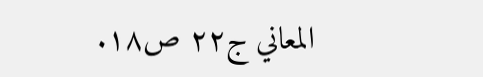المعاني ج٢٢ ص١٨.